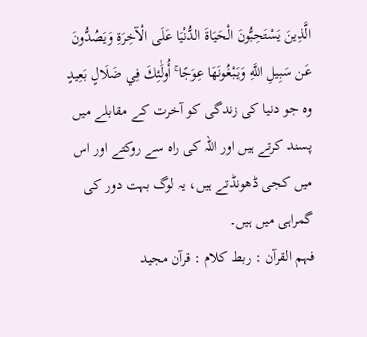الَّذِينَ يَسْتَحِبُّونَ الْحَيَاةَ الدُّنْيَا عَلَى الْآخِرَةِ وَيَصُدُّونَ عَن سَبِيلِ اللَّهِ وَيَبْغُونَهَا عِوَجًا ۚ أُولَٰئِكَ فِي ضَلَالٍ بَعِيدٍ
وہ جو دنیا کی زندگی کو آخرت کے مقابلے میں پسند کرتے ہیں اور اللہ کی راہ سے روکتے اور اس میں کجی ڈھونڈتے ہیں، یہ لوگ بہت دور کی گمراہی میں ہیں۔
فہم القرآن : ربط کلام : قرآن مجید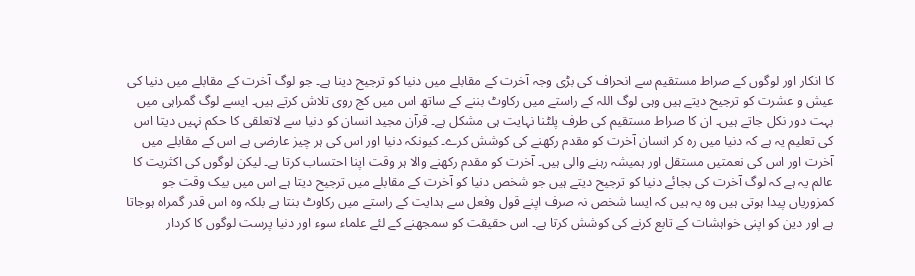کا انکار اور لوگوں کے صراط مستقیم سے انحراف کی بڑی وجہ آخرت کے مقابلے میں دنیا کو ترجیح دینا ہے۔ جو لوگ آخرت کے مقابلے میں دنیا کی عیش و عشرت کو ترجیح دیتے ہیں وہی لوگ اللہ کے راستے میں رکاوٹ بننے کے ساتھ اس میں کج روی تلاش کرتے ہیں۔ ایسے لوگ گمراہی میں بہت دور نکل جاتے ہیں۔ ان کا صراط مستقیم کی طرف پلٹنا نہایت ہی مشکل ہے۔ قرآن مجید انسان کو دنیا سے لاتعلقی کا حکم نہیں دیتا اس کی تعلیم یہ ہے کہ دنیا میں رہ کر انسان آخرت کو مقدم رکھنے کی کوشش کرے۔ کیونکہ دنیا اور اس کی ہر چیز عارضی ہے اس کے مقابلے میں آخرت اور اس کی نعمتیں مستقل اور ہمیشہ رہنے والی ہیں۔ آخرت کو مقدم رکھنے والا ہر وقت اپنا احتساب کرتا ہے۔ لیکن لوگوں کی اکثریت کا عالم یہ ہے کہ لوگ آخرت کی بجائے دنیا کو ترجیح دیتے ہیں جو شخص دنیا کو آخرت کے مقابلے میں ترجیح دیتا ہے اس میں بیک وقت جو کمزوریاں پیدا ہوتی ہیں وہ یہ ہیں کہ ایسا شخص نہ صرف اپنے قول وفعل سے ہدایت کے راستے میں رکاوٹ بنتا ہے بلکہ وہ اس قدر گمراہ ہوجاتا ہے اور دین کو اپنی خواہشات کے تابع کرنے کی کوشش کرتا ہے۔ اس حقیقت کو سمجھنے کے لئے علماء سوء اور دنیا پرست لوگوں کا کردار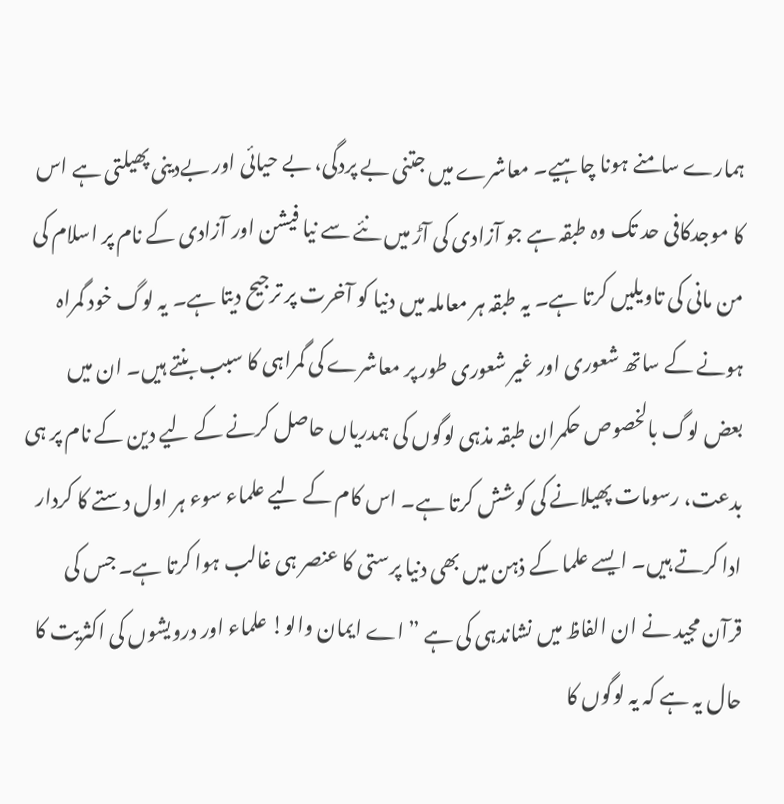ہمارے سامنے ہونا چاہیے۔ معاشرے میں جتنی بے پردگی، بے حیائی اور بےدینی پھیلتی ہے اس کا موجدکافی حد تک وہ طبقہ ہے جو آزادی کی آڑ میں نئے سے نیا فیشن اور آزادی کے نام پر اسلام کی من مانی کی تاویلیں کرتا ہے۔ یہ طبقہ ہر معاملہ میں دنیا کو آخرت پر ترجیح دیتا ہے۔ یہ لوگ خود گمراہ ہونے کے ساتھ شعوری اور غیر شعوری طور پر معاشرے کی گمراہی کا سبب بنتے ہیں۔ ان میں بعض لوگ بالخصوص حکمران طبقہ مذہی لوگوں کی ہمدریاں حاصل کرنے کے لیے دین کے نام پر ہی بدعت، رسومات پھیلانے کی کوشش کرتا ہے۔ اس کام کے لیے علماء سوء ہر اول دستے کا کردار ادا کرتے ہیں۔ ایسے علما کے ذہن میں بھی دنیا پرستی کا عنصر ہی غالب ہوا کرتا ہے۔ جس کی قرآن مجید نے ان الفاظ میں نشاندہی کی ہے ” اے ایمان والو! علماء اور درویشوں کی اکثریت کا حال یہ ہے کہ یہ لوگوں کا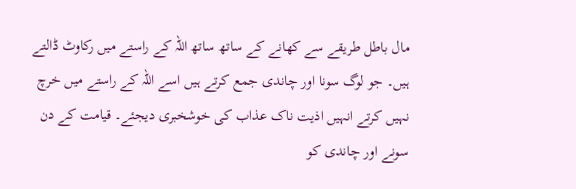مال باطل طریقے سے کھانے کے ساتھ ساتھ اللہ کے راستے میں رکاوٹ ڈالتے ہیں۔ جو لوگ سونا اور چاندی جمع کرتے ہیں اسے اللہ کے راستے میں خرچ نہیں کرتے انہیں اذیت ناک عذاب کی خوشخبری دیجئے۔ قیامت کے دن سونے اور چاندی کو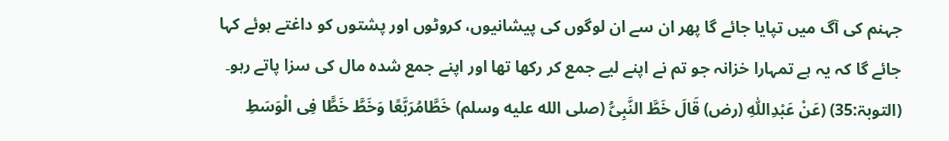جہنم کی آگ میں تپایا جائے گا پھر ان سے ان لوگوں کی پیشانیوں، کروٹوں اور پشتوں کو داغتے ہوئے کہا جائے گا کہ یہ ہے تمہارا خزانہ جو تم نے اپنے لیے جمع کر رکھا تھا اور اپنے جمع شدہ مال کی سزا پاتے رہو۔ (التوبۃ:35) (عَنْ عَبْدِاللّٰہِ (رض) قَالَ خَطَّ النَّبِیُّ (صلى الله عليه وسلم) خَطَّامُرَبَّعًا وَخَطَّ خَطًّا فِی الْوَسَطِ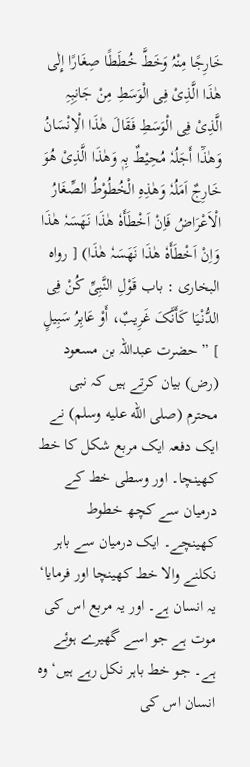خَارِجًا مِنْہُ وَخَطَّ خُطَطًا صِغَارًا إِلٰی ھٰذَا الَّذِیْ فِی الْوَسَطِ مِنْ جَانِبِہِ الَّذِیْ فِی الْوَسَطِ فَقَالَ ھٰذَا الْاِنْسَانُ وَھٰذَٓا أَجَلُہٗ مُحِیْطٌ بِہٖ وَھٰذَا الَّذِیْ ھُوَ خَارِجٌ اَمَلُہٗ وَھٰذِہِ الْخُطُوْطُ الصِّغَارُ الْاَعْرَاضُ فَاِنْ اَخْطَأَہٗ ھٰذَا نَھَسَہٗ ھٰذَا وَاِنْ اَخْطَأَہٗ ھٰذَا نَھَسَہٗ ھٰذَا) [ رواہ البخاری : باب قَوْلِ النَّبِیِّ کُنْ فِی الدُّنْیَا کَأَنَّکَ غَرِیبٌ، أَوْ عَابِرُ سَبِیلٍ ] ” حضرت عبداللہ بن مسعود (رض) بیان کرتے ہیں کہ نبی محترم (صلى الله عليه وسلم) نے ایک دفعہ ایک مربع شکل کا خط کھینچا۔ اور وسطی خط کے درمیان سے کچھ خطوط کھینچے۔ ایک درمیان سے باہر نکلنے والا خط کھینچا اور فرمایا‘ یہ انسان ہے۔ اور یہ مربع اس کی موت ہے جو اسے گھیرے ہوئے ہے۔ جو خط باہر نکل رہے ہیں‘ وہ انسان اس کی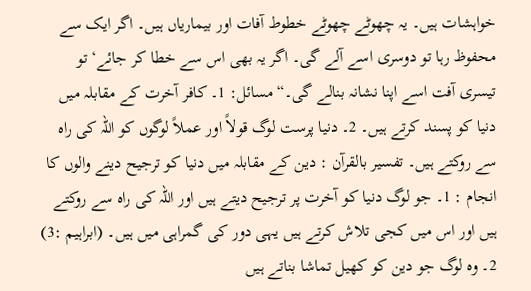خواہشات ہیں۔ یہ چھوٹے چھوٹے خطوط آفات اور بیماریاں ہیں۔ اگر ایک سے محفوظ رہا تو دوسری اسے آلے گی۔ اگر یہ بھی اس سے خطا کر جائے‘ تو تیسری آفت اسے اپنا نشانہ بنالے گی۔“ مسائل: 1۔ کافر آخرت کے مقابلہ میں دنیا کو پسند کرتے ہیں۔ 2۔ دنیا پرست لوگ قولاً اور عملاً لوگوں کو اللہ کی راہ سے روکتے ہیں۔ تفسیر بالقرآن : دین کے مقابلہ میں دنیا کو ترجیح دینے والوں کا انجام : 1۔ جو لوگ دنیا کو آخرت پر ترجیح دیتے ہیں اور اللہ کی راہ سے روکتے ہیں اور اس میں کجی تلاش کرتے ہیں یہی دور کی گمراہی میں ہیں۔ (ابراہیم :3) 2۔ وہ لوگ جو دین کو کھیل تماشا بناتے ہیں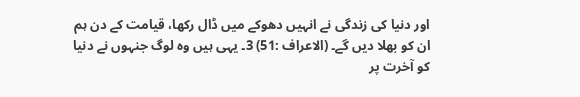اور دنیا کی زندگی نے انہیں دھوکے میں ڈال رکھا، قیامت کے دن ہم ان کو بھلا دیں گے۔ (الاعراف :51) 3۔ یہی ہیں وہ لوگ جنہوں نے دنیا کو آخرت پر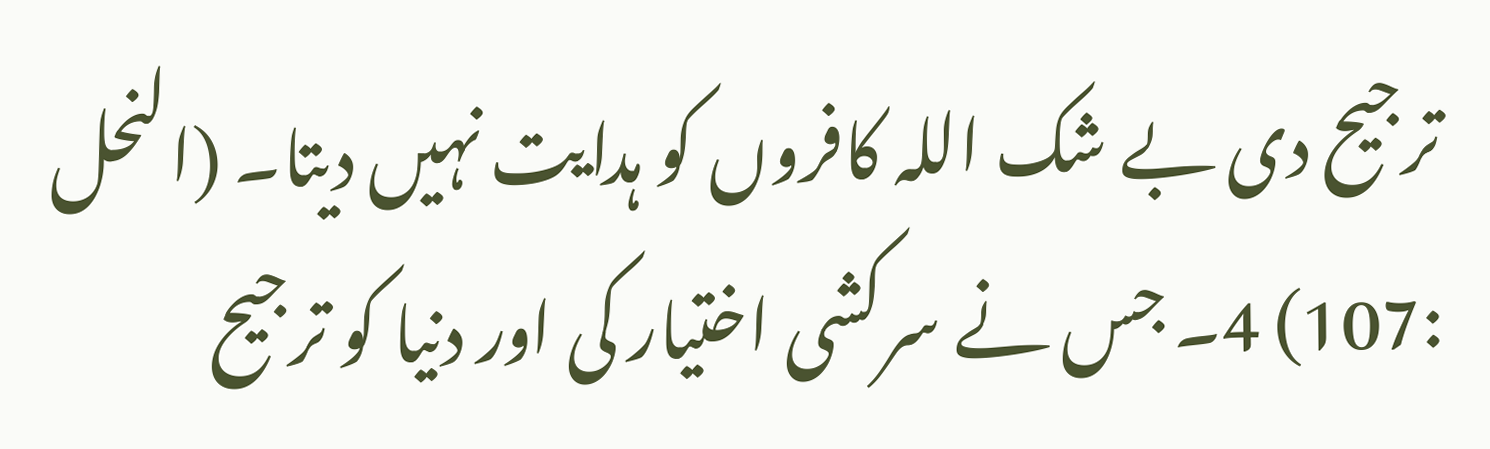ترجیح دی بے شک اللہ کافروں کو ہدایت نہیں دیتا۔ (النحل :107) 4۔ جس نے سرکشی اختیار کی اور دنیا کو ترجیح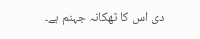دی اس کا ٹھکانہ جہنم ہے۔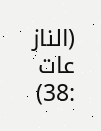(الناز عات :38)